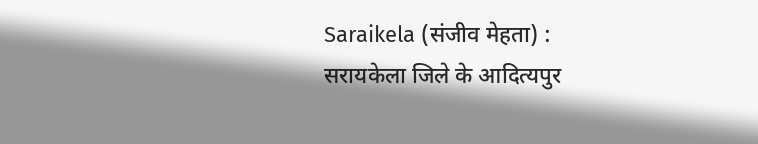Saraikela (संजीव मेहता) : सरायकेला जिले के आदित्यपुर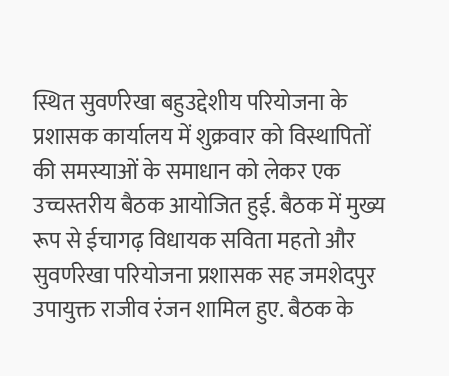स्थित सुवर्णरेखा बहुउद्देशीय परियोजना के प्रशासक कार्यालय में शुक्रवार को विस्थापितों की समस्याओं के समाधान को लेकर एक उच्चस्तरीय बैठक आयोजित हुई. बैठक में मुख्य रूप से ईचागढ़ विधायक सविता महतो और सुवर्णरेखा परियोजना प्रशासक सह जमशेदपुर उपायुक्त राजीव रंजन शामिल हुए. बैठक के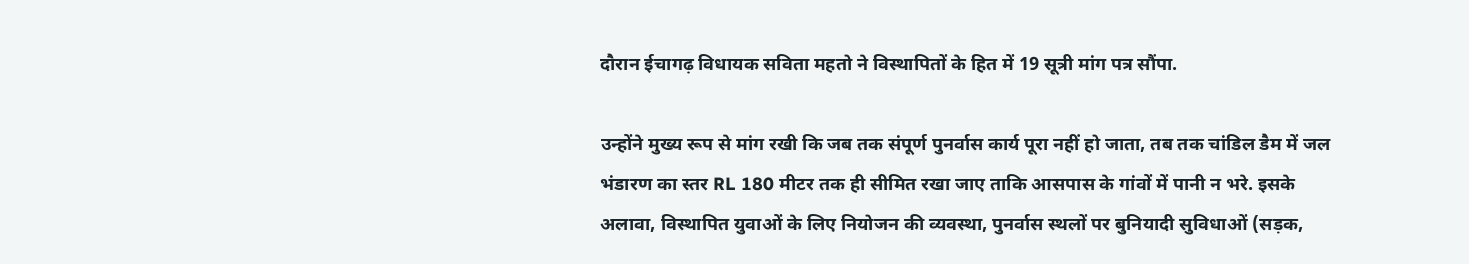दौरान ईचागढ़ विधायक सविता महतो ने विस्थापितों के हित में 19 सूत्री मांग पत्र सौंपा.

उन्होंने मुख्य रूप से मांग रखी कि जब तक संपूर्ण पुनर्वास कार्य पूरा नहीं हो जाता, तब तक चांडिल डैम में जल भंडारण का स्तर RL 180 मीटर तक ही सीमित रखा जाए ताकि आसपास के गांवों में पानी न भरे. इसके अलावा, विस्थापित युवाओं के लिए नियोजन की व्यवस्था, पुनर्वास स्थलों पर बुनियादी सुविधाओं (सड़क,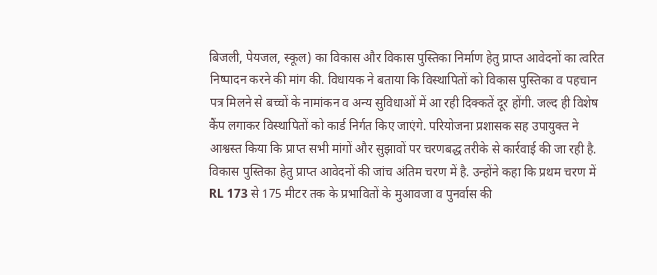बिजली, पेयजल, स्कूल) का विकास और विकास पुस्तिका निर्माण हेतु प्राप्त आवेदनों का त्वरित निष्पादन करने की मांग की. विधायक ने बताया कि विस्थापितों को विकास पुस्तिका व पहचान पत्र मिलने से बच्चों के नामांकन व अन्य सुविधाओं में आ रही दिक्कतें दूर होंगी. जल्द ही विशेष कैंप लगाकर विस्थापितों को कार्ड निर्गत किए जाएंगे. परियोजना प्रशासक सह उपायुक्त ने आश्वस्त किया कि प्राप्त सभी मांगों और सुझावों पर चरणबद्ध तरीके से कार्रवाई की जा रही है.
विकास पुस्तिका हेतु प्राप्त आवेदनों की जांच अंतिम चरण में है. उन्होंने कहा कि प्रथम चरण में RL 173 से 175 मीटर तक के प्रभावितों के मुआवजा व पुनर्वास की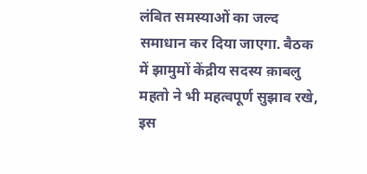लंबित समस्याओं का जल्द समाधान कर दिया जाएगा. बैठक में झामुमों केंद्रीय सदस्य क़ाबलु महतो ने भी महत्वपूर्ण सुझाव रखे, इस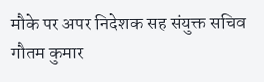मौके पर अपर निदेशक सह संयुक्त सचिव गौतम कुमार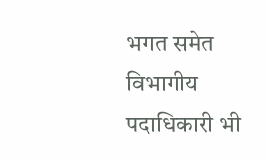भगत समेत विभागीय पदाधिकारी भी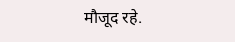मौजूद रहे.